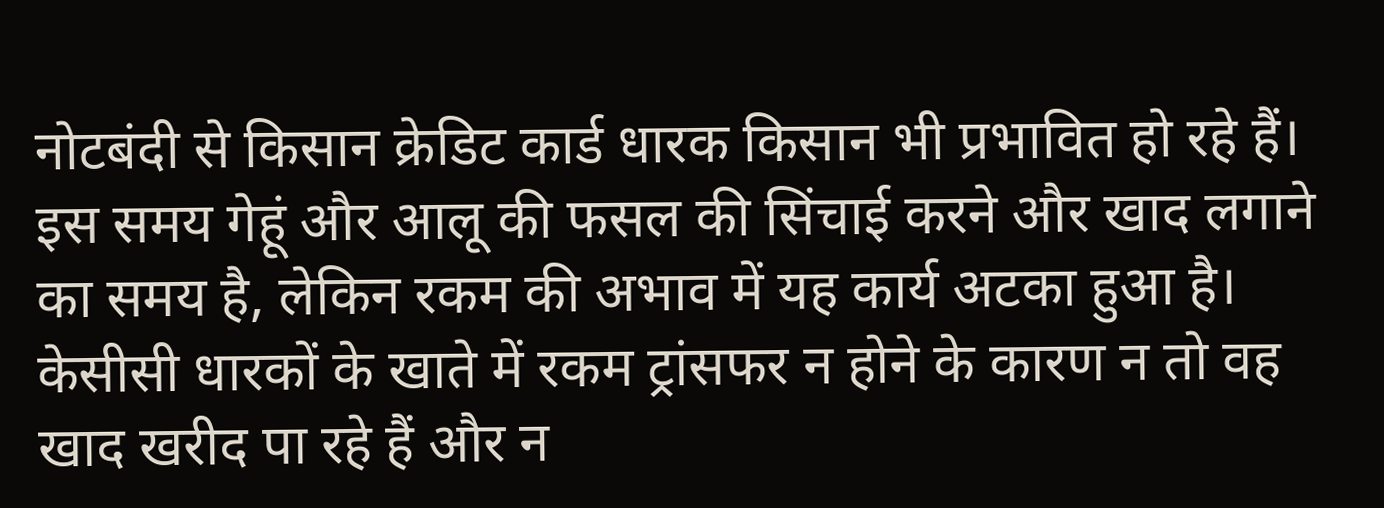नोटबंदी से किसान क्रेडिट कार्ड धारक किसान भी प्रभावित हो रहे हैं। इस समय गेहूं और आलू की फसल की सिंचाई करने और खाद लगाने का समय है, लेकिन रकम की अभाव में यह कार्य अटका हुआ है। केसीसी धारकों के खाते में रकम ट्रांसफर न होने के कारण न तो वह खाद खरीद पा रहे हैं और न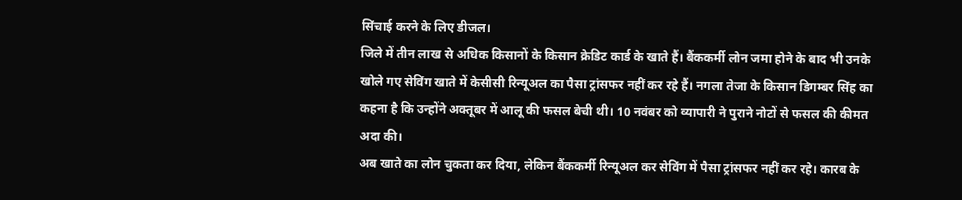सिंचाई करने के लिए डीजल।
जिले में तीन लाख से अधिक किसानों के किसान क्रेडिट कार्ड के खाते हैं। बैंककर्मी लोन जमा होने के बाद भी उनके खोले गए सेविंग खाते में केसीसी रिन्यूअल का पैसा ट्रांसफर नहीं कर रहे हैं। नगला तेजा के किसान डिगम्बर सिंह का कहना है कि उन्होंने अक्तूबर में आलू की फसल बेची थी। 10 नवंबर को व्यापारी ने पुराने नोटों से फसल की कीमत अदा की।
अब खाते का लोन चुकता कर दिया, लेकिन बैंककर्मी रिन्यूअल कर सेविंग में पैसा ट्रांसफर नहीं कर रहे। कारब के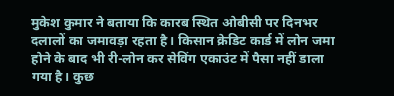मुकेश कुमार ने बताया कि कारब स्थित ओबीसी पर दिनभर दलालों का जमावड़ा रहता है। किसान क्रेडिट कार्ड में लोन जमा होने के बाद भी री-लोन कर सेविंग एकाउंट में पैसा नहीं डाला गया है। कुछ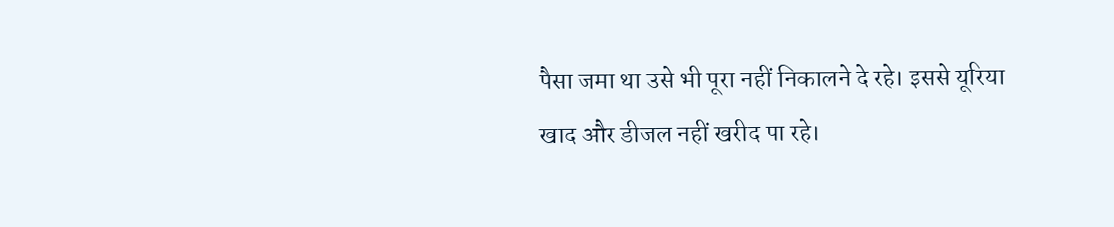पैसा जमा था उसे भी पूरा नहीं निकालने दे रहे। इससे यूरिया खाद और डीजल नहीं खरीद पा रहे।